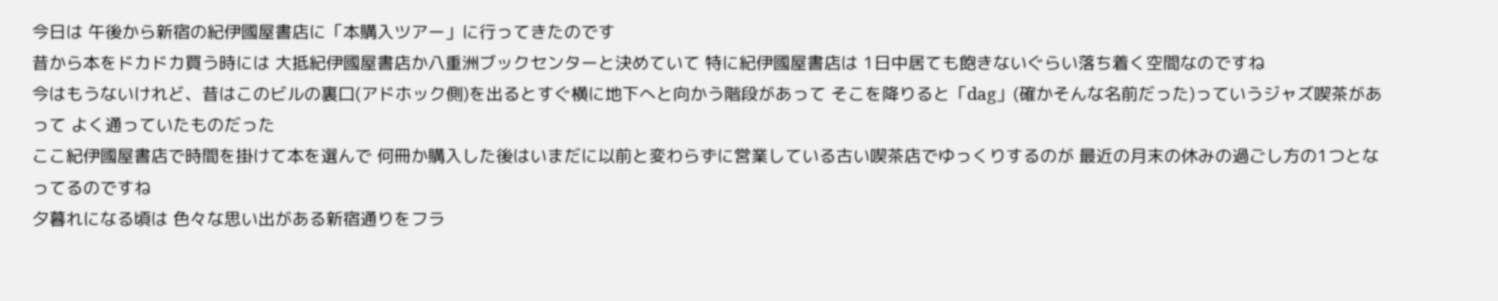今日は 午後から新宿の紀伊國屋書店に「本購入ツアー」に行ってきたのです
昔から本をドカドカ買う時には 大抵紀伊國屋書店か八重洲ブックセンターと決めていて 特に紀伊國屋書店は 1日中居ても飽きないぐらい落ち着く空間なのですね
今はもうないけれど、昔はこのビルの裏口(アドホック側)を出るとすぐ横に地下へと向かう階段があって そこを降りると「dag」(確かそんな名前だった)っていうジャズ喫茶があって よく通っていたものだった
ここ紀伊國屋書店で時間を掛けて本を選んで 何冊か購入した後はいまだに以前と変わらずに営業している古い喫茶店でゆっくりするのが 最近の月末の休みの過ごし方の1つとなってるのですね
夕暮れになる頃は 色々な思い出がある新宿通りをフラ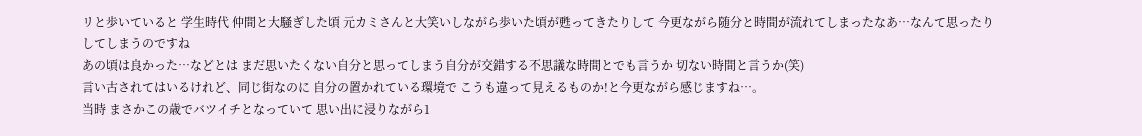リと歩いていると 学生時代 仲間と大騒ぎした頃 元カミさんと大笑いしながら歩いた頃が甦ってきたりして 今更ながら随分と時間が流れてしまったなあ…なんて思ったりしてしまうのですね
あの頃は良かった…などとは まだ思いたくない自分と思ってしまう自分が交錯する不思議な時間とでも言うか 切ない時間と言うか(笑)
言い古されてはいるけれど、同じ街なのに 自分の置かれている環境で こうも違って見えるものか!と今更ながら感じますね…。
当時 まさかこの歳でバツイチとなっていて 思い出に浸りながら1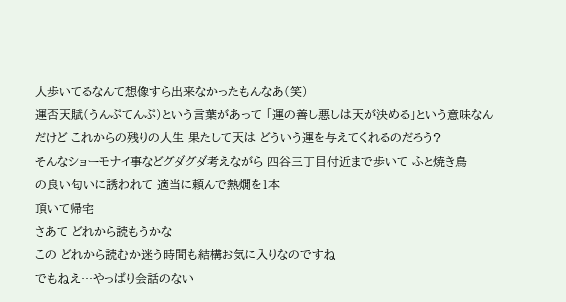人歩いてるなんて想像すら出来なかったもんなあ(笑)
運否天賦(うんぷてんぷ)という言葉があって 「運の善し悪しは天が決める」という意味なんだけど これからの残りの人生 果たして天は どういう運を与えてくれるのだろう?
そんなショーモナイ事などグダグダ考えながら 四谷三丁目付近まで歩いて ふと焼き鳥
の良い匂いに誘われて 適当に頼んで熱燗を1本
頂いて帰宅
さあて どれから読もうかな
この どれから読むか迷う時間も結構お気に入りなのですね
でもねえ…やっぱり会話のない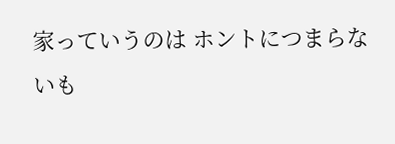家っていうのは ホントにつまらないも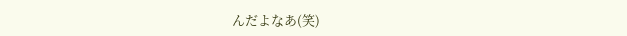んだよなあ(笑)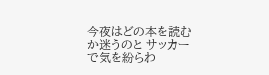今夜はどの本を読むか迷うのと サッカー
で気を紛らわ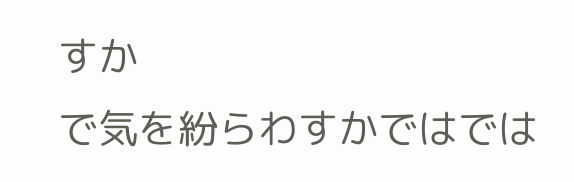すか
で気を紛らわすかではでは